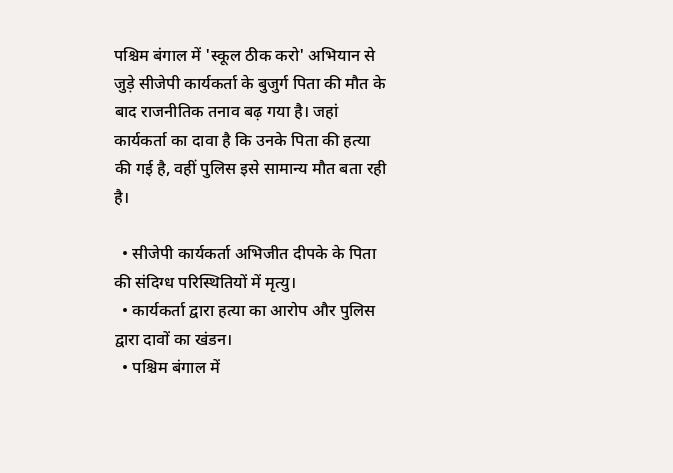पश्चिम बंगाल में 'स्कूल ठीक करो' अभियान से जुड़े सीजेपी कार्यकर्ता के बुजुर्ग पिता की मौत के बाद राजनीतिक तनाव बढ़ गया है। जहां कार्यकर्ता का दावा है कि उनके पिता की हत्या की गई है, वहीं पुलिस इसे सामान्य मौत बता रही है।

  • सीजेपी कार्यकर्ता अभिजीत दीपके के पिता की संदिग्ध परिस्थितियों में मृत्यु।
  • कार्यकर्ता द्वारा हत्या का आरोप और पुलिस द्वारा दावों का खंडन।
  • पश्चिम बंगाल में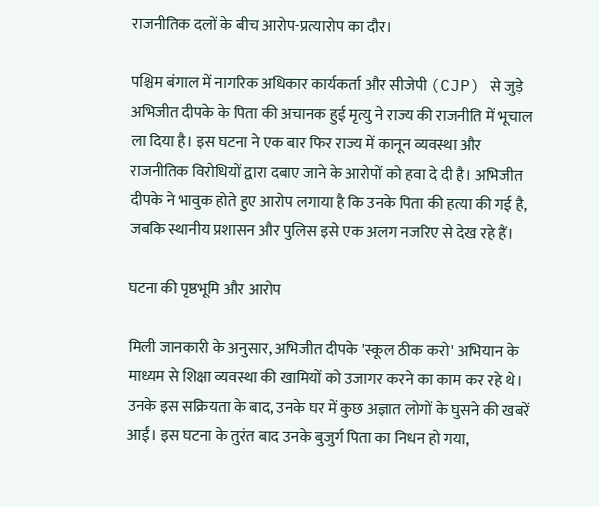राजनीतिक दलों के बीच आरोप-प्रत्यारोप का दौर।

पश्चिम बंगाल में नागरिक अधिकार कार्यकर्ता और सीजेपी (CJP) से जुड़े अभिजीत दीपके के पिता की अचानक हुई मृत्यु ने राज्य की राजनीति में भूचाल ला दिया है। इस घटना ने एक बार फिर राज्य में कानून व्यवस्था और राजनीतिक विरोधियों द्वारा दबाए जाने के आरोपों को हवा दे दी है। अभिजीत दीपके ने भावुक होते हुए आरोप लगाया है कि उनके पिता की हत्या की गई है, जबकि स्थानीय प्रशासन और पुलिस इसे एक अलग नजरिए से देख रहे हैं।

घटना की पृष्ठभूमि और आरोप

मिली जानकारी के अनुसार, अभिजीत दीपके 'स्कूल ठीक करो' अभियान के माध्यम से शिक्षा व्यवस्था की खामियों को उजागर करने का काम कर रहे थे। उनके इस सक्रियता के बाद, उनके घर में कुछ अज्ञात लोगों के घुसने की खबरें आईं। इस घटना के तुरंत बाद उनके बुजुर्ग पिता का निधन हो गया,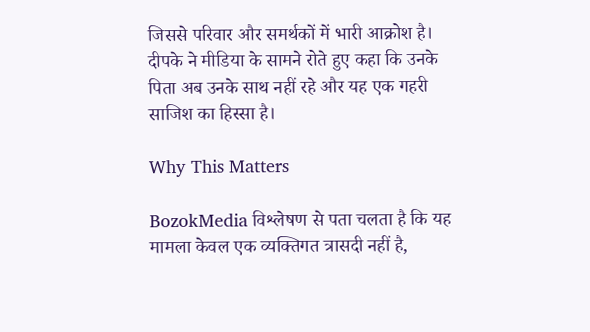जिससे परिवार और समर्थकों में भारी आक्रोश है। दीपके ने मीडिया के सामने रोते हुए कहा कि उनके पिता अब उनके साथ नहीं रहे और यह एक गहरी साजिश का हिस्सा है।

Why This Matters

BozokMedia विश्लेषण से पता चलता है कि यह मामला केवल एक व्यक्तिगत त्रासदी नहीं है,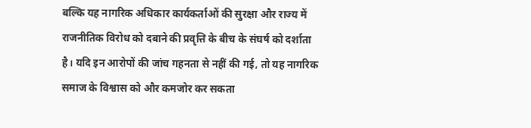बल्कि यह नागरिक अधिकार कार्यकर्ताओं की सुरक्षा और राज्य में राजनीतिक विरोध को दबाने की प्रवृत्ति के बीच के संघर्ष को दर्शाता है। यदि इन आरोपों की जांच गहनता से नहीं की गई, तो यह नागरिक समाज के विश्वास को और कमजोर कर सकता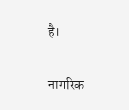है।

नागरिक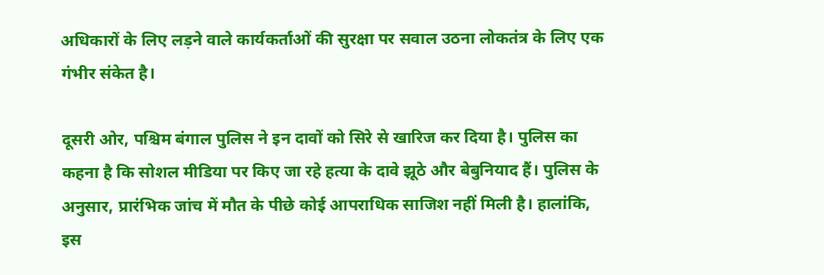अधिकारों के लिए लड़ने वाले कार्यकर्ताओं की सुरक्षा पर सवाल उठना लोकतंत्र के लिए एक गंभीर संकेत है।

दूसरी ओर, पश्चिम बंगाल पुलिस ने इन दावों को सिरे से खारिज कर दिया है। पुलिस का कहना है कि सोशल मीडिया पर किए जा रहे हत्या के दावे झूठे और बेबुनियाद हैं। पुलिस के अनुसार, प्रारंभिक जांच में मौत के पीछे कोई आपराधिक साजिश नहीं मिली है। हालांकि, इस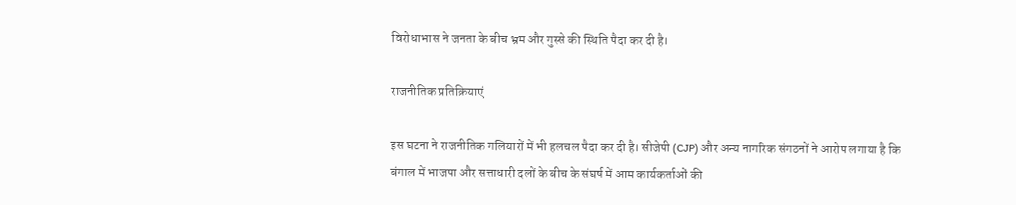विरोधाभास ने जनता के बीच भ्रम और गुस्से की स्थिति पैदा कर दी है।

राजनीतिक प्रतिक्रियाएं

इस घटना ने राजनीतिक गलियारों में भी हलचल पैदा कर दी है। सीजेपी (CJP) और अन्य नागरिक संगठनों ने आरोप लगाया है कि बंगाल में भाजपा और सत्ताधारी दलों के बीच के संघर्ष में आम कार्यकर्ताओं की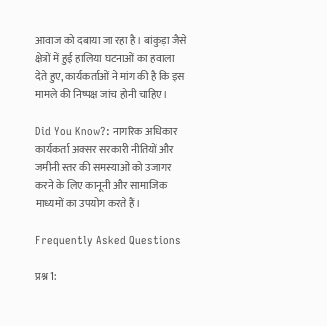आवाज को दबाया जा रहा है। बांकुड़ा जैसे क्षेत्रों में हुई हालिया घटनाओं का हवाला देते हुए, कार्यकर्ताओं ने मांग की है कि इस मामले की निष्पक्ष जांच होनी चाहिए।

Did You Know?: नागरिक अधिकार कार्यकर्ता अक्सर सरकारी नीतियों और जमीनी स्तर की समस्याओं को उजागर करने के लिए कानूनी और सामाजिक माध्यमों का उपयोग करते हैं।

Frequently Asked Questions

प्रश्न 1: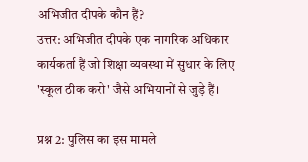अभिजीत दीपके कौन हैं?
उत्तर: अभिजीत दीपके एक नागरिक अधिकार कार्यकर्ता हैं जो शिक्षा व्यवस्था में सुधार के लिए 'स्कूल ठीक करो' जैसे अभियानों से जुड़े हैं।

प्रश्न 2: पुलिस का इस मामले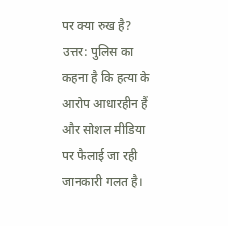पर क्या रुख है?
उत्तर: पुलिस का कहना है कि हत्या के आरोप आधारहीन हैं और सोशल मीडिया पर फैलाई जा रही जानकारी गलत है।